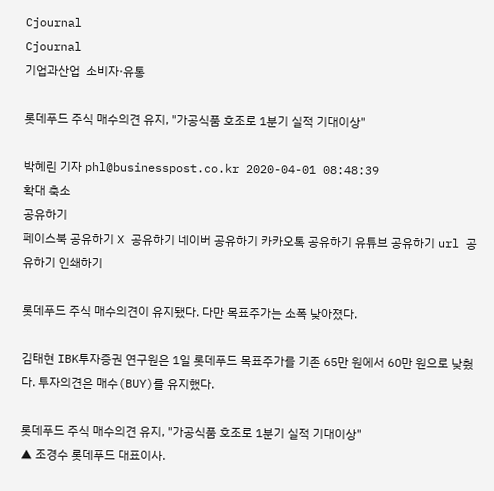Cjournal
Cjournal
기업과산업  소비자·유통

롯데푸드 주식 매수의견 유지, "가공식품 호조로 1분기 실적 기대이상"

박혜린 기자 phl@businesspost.co.kr 2020-04-01 08:48:39
확대 축소
공유하기
페이스북 공유하기 X 공유하기 네이버 공유하기 카카오톡 공유하기 유튜브 공유하기 url 공유하기 인쇄하기

롯데푸드 주식 매수의견이 유지됐다. 다만 목표주가는 소폭 낮아졌다.

김태현 IBK투자증권 연구원은 1일 롯데푸드 목표주가를 기존 65만 원에서 60만 원으로 낮췄다. 투자의견은 매수(BUY)를 유지했다.

롯데푸드 주식 매수의견 유지, "가공식품 호조로 1분기 실적 기대이상"
▲ 조경수 롯데푸드 대표이사.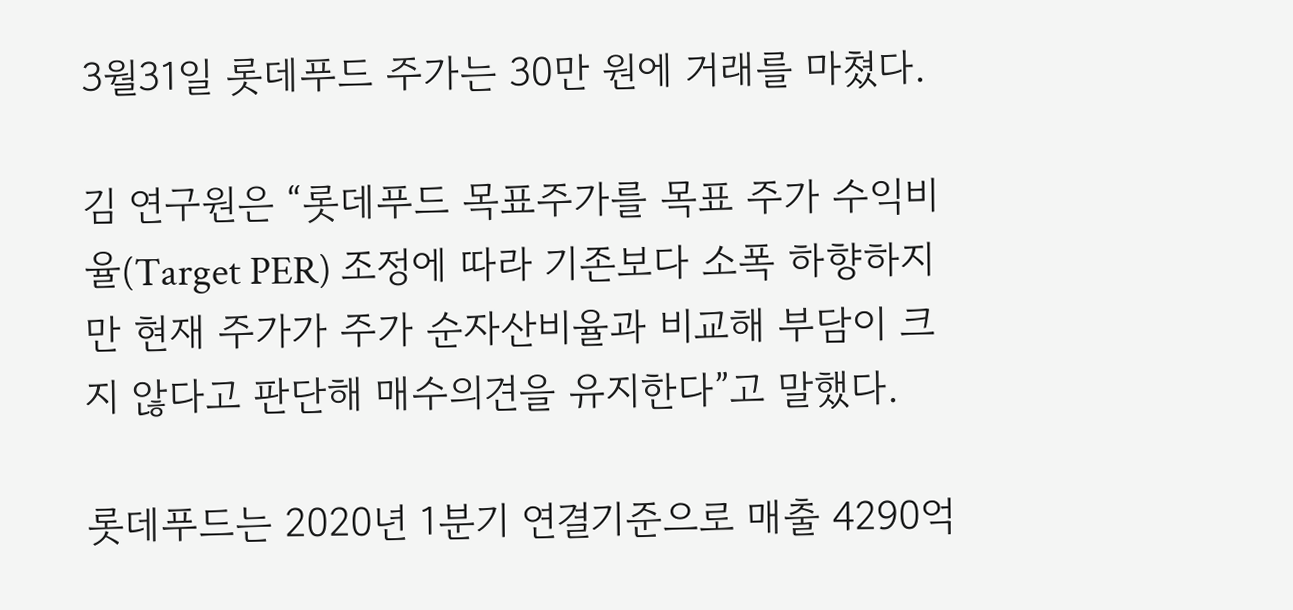3월31일 롯데푸드 주가는 30만 원에 거래를 마쳤다.

김 연구원은 “롯데푸드 목표주가를 목표 주가 수익비율(Target PER) 조정에 따라 기존보다 소폭 하향하지만 현재 주가가 주가 순자산비율과 비교해 부담이 크지 않다고 판단해 매수의견을 유지한다”고 말했다.

롯데푸드는 2020년 1분기 연결기준으로 매출 4290억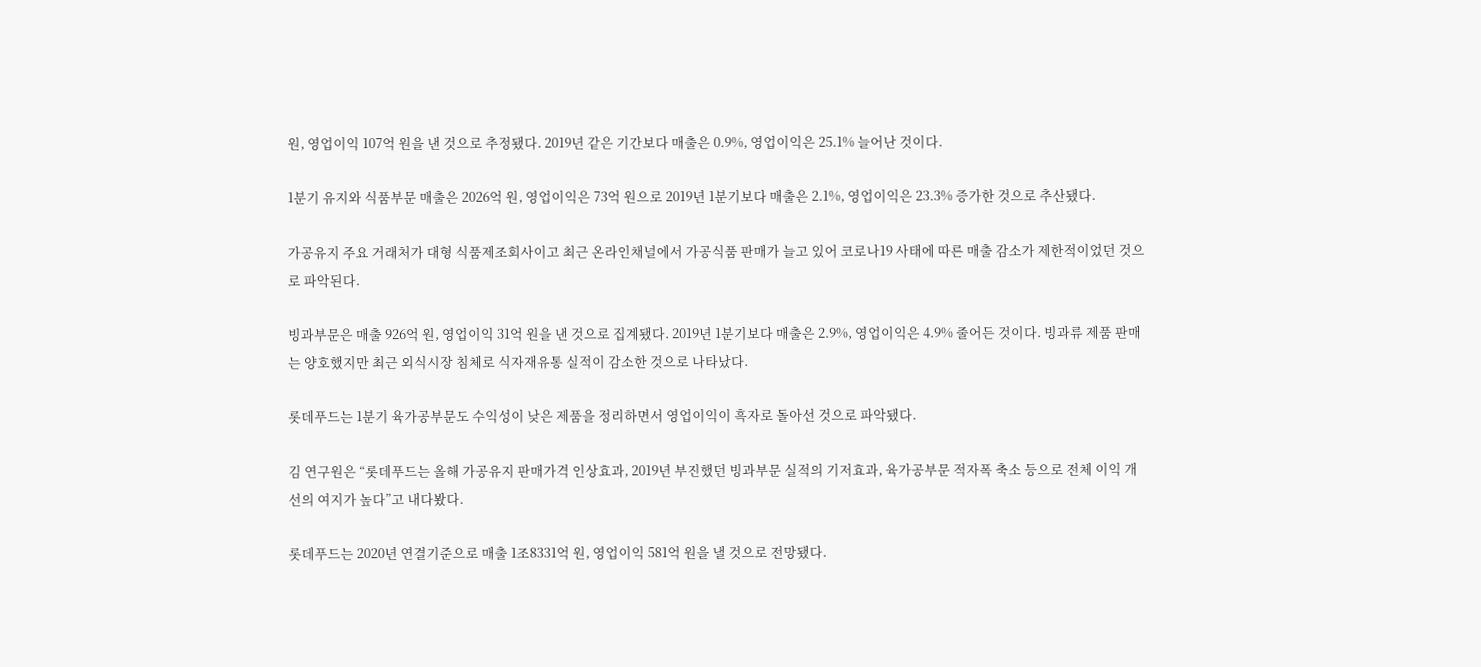원, 영업이익 107억 원을 낸 것으로 추정됐다. 2019년 같은 기간보다 매출은 0.9%, 영업이익은 25.1% 늘어난 것이다.

1분기 유지와 식품부문 매출은 2026억 원, 영업이익은 73억 원으로 2019년 1분기보다 매출은 2.1%, 영업이익은 23.3% 증가한 것으로 추산됐다.

가공유지 주요 거래처가 대형 식품제조회사이고 최근 온라인채널에서 가공식품 판매가 늘고 있어 코로나19 사태에 따른 매출 감소가 제한적이었던 것으로 파악된다.

빙과부문은 매출 926억 원, 영업이익 31억 원을 낸 것으로 집계됐다. 2019년 1분기보다 매출은 2.9%, 영업이익은 4.9% 줄어든 것이다. 빙과류 제품 판매는 양호했지만 최근 외식시장 침체로 식자재유통 실적이 감소한 것으로 나타났다.

롯데푸드는 1분기 육가공부문도 수익성이 낮은 제품을 정리하면서 영업이익이 흑자로 돌아선 것으로 파악됐다.

김 연구원은 “롯데푸드는 올해 가공유지 판매가격 인상효과, 2019년 부진했던 빙과부문 실적의 기저효과, 육가공부문 적자폭 축소 등으로 전체 이익 개선의 여지가 높다”고 내다봤다.

롯데푸드는 2020년 연결기준으로 매출 1조8331억 원, 영업이익 581억 원을 낼 것으로 전망됐다.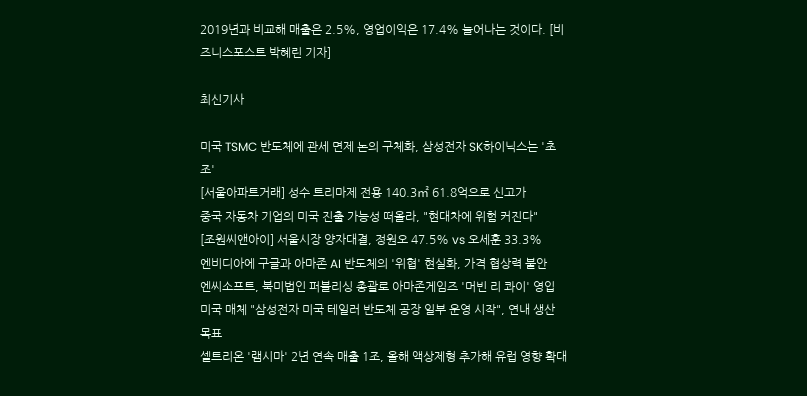2019년과 비교해 매출은 2.5%, 영업이익은 17.4% 늘어나는 것이다. [비즈니스포스트 박혜린 기자]

최신기사

미국 TSMC 반도체에 관세 면제 논의 구체화, 삼성전자 SK하이닉스는 '초조'
[서울아파트거래] 성수 트리마제 전용 140.3㎡ 61.8억으로 신고가
중국 자동차 기업의 미국 진출 가능성 떠올라, "현대차에 위험 커진다"
[조원씨앤아이] 서울시장 양자대결, 정원오 47.5% vs 오세훈 33.3%
엔비디아에 구글과 아마존 AI 반도체의 '위협' 현실화, 가격 협상력 불안
엔씨소프트, 북미법인 퍼블리싱 총괄로 아마존게임즈 '머빈 리 콰이' 영입
미국 매체 "삼성전자 미국 테일러 반도체 공장 일부 운영 시작", 연내 생산 목표
셀트리온 '램시마' 2년 연속 매출 1조, 올해 액상제형 추가해 유럽 영향 확대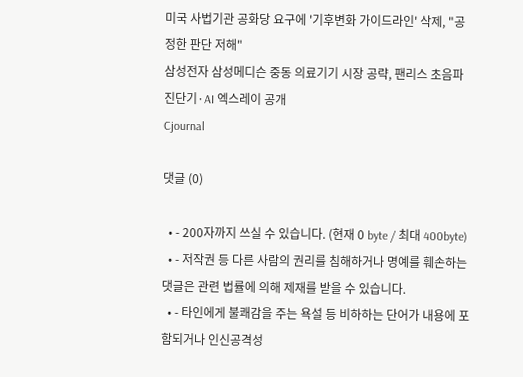미국 사법기관 공화당 요구에 '기후변화 가이드라인' 삭제, "공정한 판단 저해"
삼성전자 삼성메디슨 중동 의료기기 시장 공략, 팬리스 초음파 진단기·AI 엑스레이 공개
Cjournal

댓글 (0)

  • - 200자까지 쓰실 수 있습니다. (현재 0 byte / 최대 400byte)
  • - 저작권 등 다른 사람의 권리를 침해하거나 명예를 훼손하는 댓글은 관련 법률에 의해 제재를 받을 수 있습니다.
  • - 타인에게 불쾌감을 주는 욕설 등 비하하는 단어가 내용에 포함되거나 인신공격성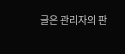글은 관리자의 판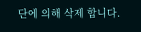단에 의해 삭제 합니다.